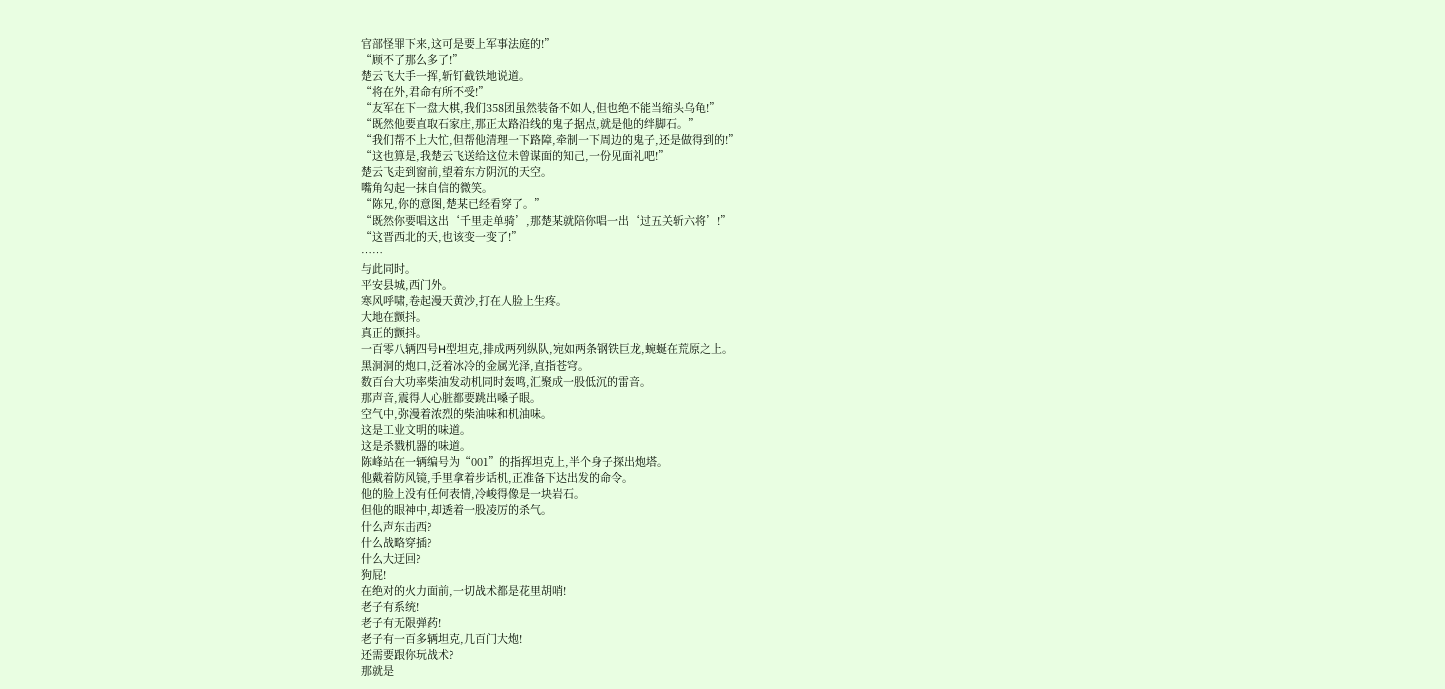官部怪罪下来,这可是要上军事法庭的!”
“顾不了那么多了!”
楚云飞大手一挥,斩钉截铁地说道。
“将在外,君命有所不受!”
“友军在下一盘大棋,我们358团虽然装备不如人,但也绝不能当缩头乌龟!”
“既然他要直取石家庄,那正太路沿线的鬼子据点,就是他的绊脚石。”
“我们帮不上大忙,但帮他清理一下路障,牵制一下周边的鬼子,还是做得到的!”
“这也算是,我楚云飞送给这位未曾谋面的知己,一份见面礼吧!”
楚云飞走到窗前,望着东方阴沉的天空。
嘴角勾起一抹自信的微笑。
“陈兄,你的意图,楚某已经看穿了。”
“既然你要唱这出‘千里走单骑’,那楚某就陪你唱一出‘过五关斩六将’!”
“这晋西北的天,也该变一变了!”
……
与此同时。
平安县城,西门外。
寒风呼啸,卷起漫天黄沙,打在人脸上生疼。
大地在颤抖。
真正的颤抖。
一百零八辆四号H型坦克,排成两列纵队,宛如两条钢铁巨龙,蜿蜒在荒原之上。
黑洞洞的炮口,泛着冰冷的金属光泽,直指苍穹。
数百台大功率柴油发动机同时轰鸣,汇聚成一股低沉的雷音。
那声音,震得人心脏都要跳出嗓子眼。
空气中,弥漫着浓烈的柴油味和机油味。
这是工业文明的味道。
这是杀戮机器的味道。
陈峰站在一辆编号为“001”的指挥坦克上,半个身子探出炮塔。
他戴着防风镜,手里拿着步话机,正准备下达出发的命令。
他的脸上没有任何表情,冷峻得像是一块岩石。
但他的眼神中,却透着一股凌厉的杀气。
什么声东击西?
什么战略穿插?
什么大迂回?
狗屁!
在绝对的火力面前,一切战术都是花里胡哨!
老子有系统!
老子有无限弹药!
老子有一百多辆坦克,几百门大炮!
还需要跟你玩战术?
那就是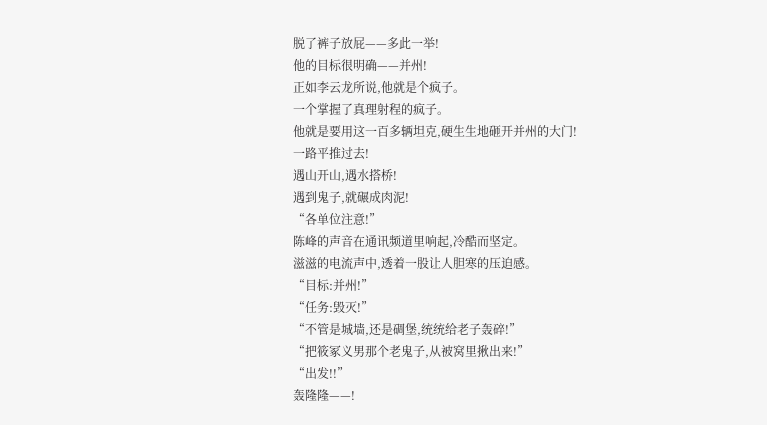脱了裤子放屁——多此一举!
他的目标很明确——并州!
正如李云龙所说,他就是个疯子。
一个掌握了真理射程的疯子。
他就是要用这一百多辆坦克,硬生生地砸开并州的大门!
一路平推过去!
遇山开山,遇水搭桥!
遇到鬼子,就碾成肉泥!
“各单位注意!”
陈峰的声音在通讯频道里响起,冷酷而坚定。
滋滋的电流声中,透着一股让人胆寒的压迫感。
“目标:并州!”
“任务:毁灭!”
“不管是城墙,还是碉堡,统统给老子轰碎!”
“把筱冢义男那个老鬼子,从被窝里揪出来!”
“出发!!”
轰隆隆——!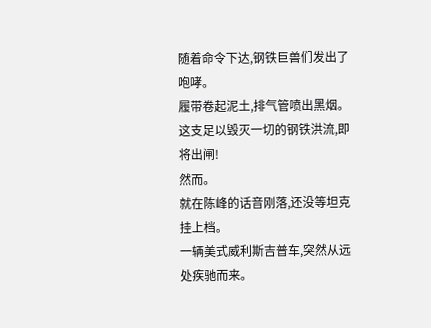随着命令下达,钢铁巨兽们发出了咆哮。
履带卷起泥土,排气管喷出黑烟。
这支足以毁灭一切的钢铁洪流,即将出闸!
然而。
就在陈峰的话音刚落,还没等坦克挂上档。
一辆美式威利斯吉普车,突然从远处疾驰而来。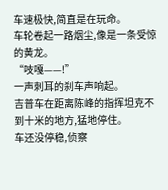车速极快,简直是在玩命。
车轮卷起一路烟尘,像是一条受惊的黄龙。
“吱嘎——!”
一声刺耳的刹车声响起。
吉普车在距离陈峰的指挥坦克不到十米的地方,猛地停住。
车还没停稳,侦察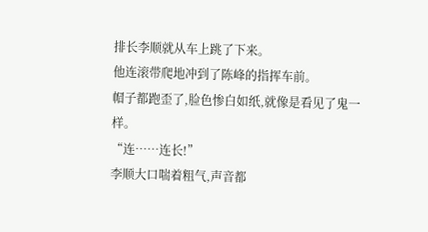排长李顺就从车上跳了下来。
他连滚带爬地冲到了陈峰的指挥车前。
帽子都跑歪了,脸色惨白如纸,就像是看见了鬼一样。
“连……连长!”
李顺大口喘着粗气,声音都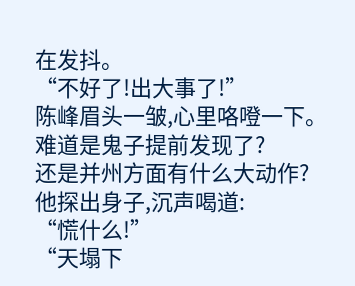在发抖。
“不好了!出大事了!”
陈峰眉头一皱,心里咯噔一下。
难道是鬼子提前发现了?
还是并州方面有什么大动作?
他探出身子,沉声喝道:
“慌什么!”
“天塌下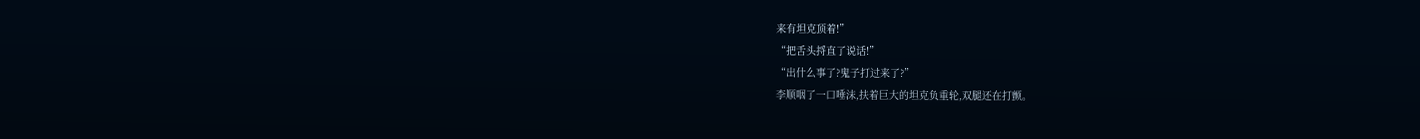来有坦克顶着!”
“把舌头捋直了说话!”
“出什么事了?鬼子打过来了?”
李顺咽了一口唾沫,扶着巨大的坦克负重轮,双腿还在打颤。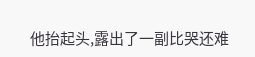他抬起头,露出了一副比哭还难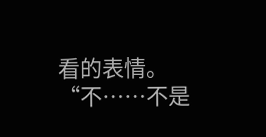看的表情。
“不……不是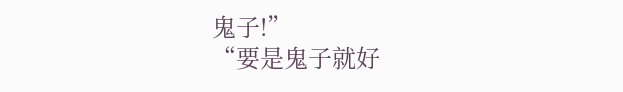鬼子!”
“要是鬼子就好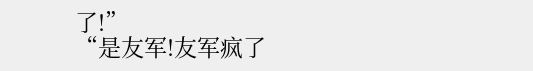了!”
“是友军!友军疯了